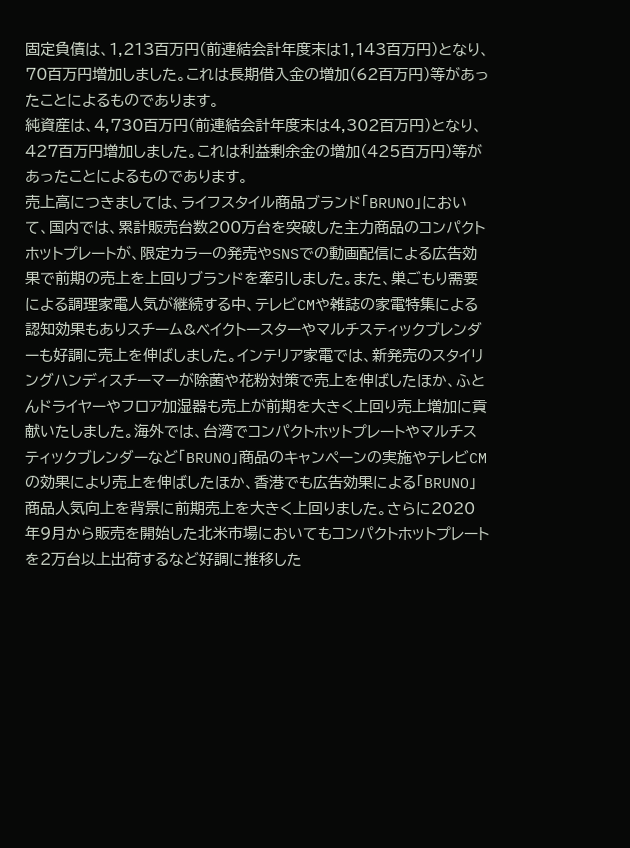固定負債は、1,213百万円(前連結会計年度末は1,143百万円)となり、70百万円増加しました。これは長期借入金の増加(62百万円)等があったことによるものであります。
純資産は、4,730百万円(前連結会計年度末は4,302百万円)となり、427百万円増加しました。これは利益剰余金の増加(425百万円)等があったことによるものであります。
売上高につきましては、ライフスタイル商品ブランド「BRUNO」において、国内では、累計販売台数200万台を突破した主力商品のコンパクトホットプレートが、限定カラーの発売やSNSでの動画配信による広告効果で前期の売上を上回りブランドを牽引しました。また、巣ごもり需要による調理家電人気が継続する中、テレビCMや雑誌の家電特集による認知効果もありスチーム&ベイクトースターやマルチスティックブレンダーも好調に売上を伸ばしました。インテリア家電では、新発売のスタイリングハンディスチーマーが除菌や花粉対策で売上を伸ばしたほか、ふとんドライヤーやフロア加湿器も売上が前期を大きく上回り売上増加に貢献いたしました。海外では、台湾でコンパクトホットプレートやマルチスティックブレンダーなど「BRUNO」商品のキャンペーンの実施やテレビCMの効果により売上を伸ばしたほか、香港でも広告効果による「BRUNO」商品人気向上を背景に前期売上を大きく上回りました。さらに2020年9月から販売を開始した北米市場においてもコンパクトホットプレートを2万台以上出荷するなど好調に推移した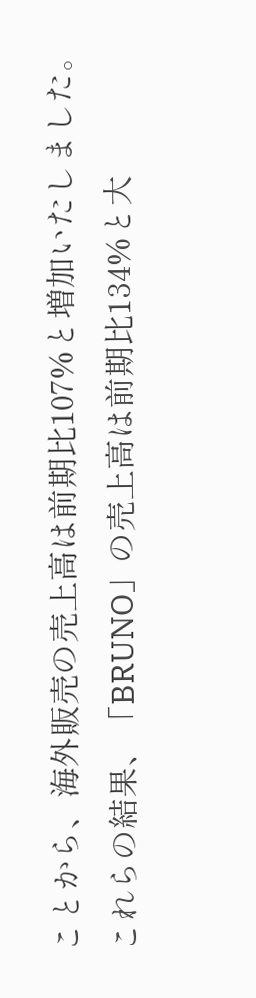ことから、海外販売の売上高は前期比107%と増加いたしました。これらの結果、「BRUNO」の売上高は前期比134%と大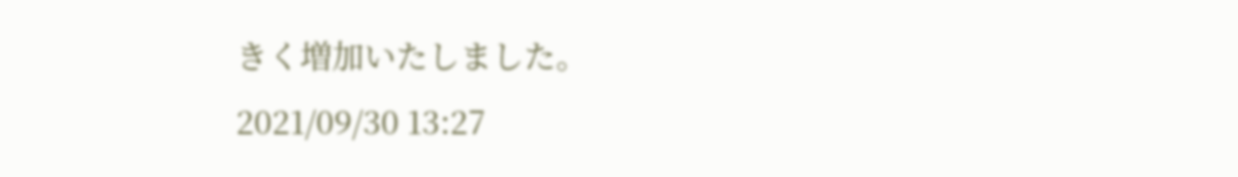きく増加いたしました。
2021/09/30 13:27